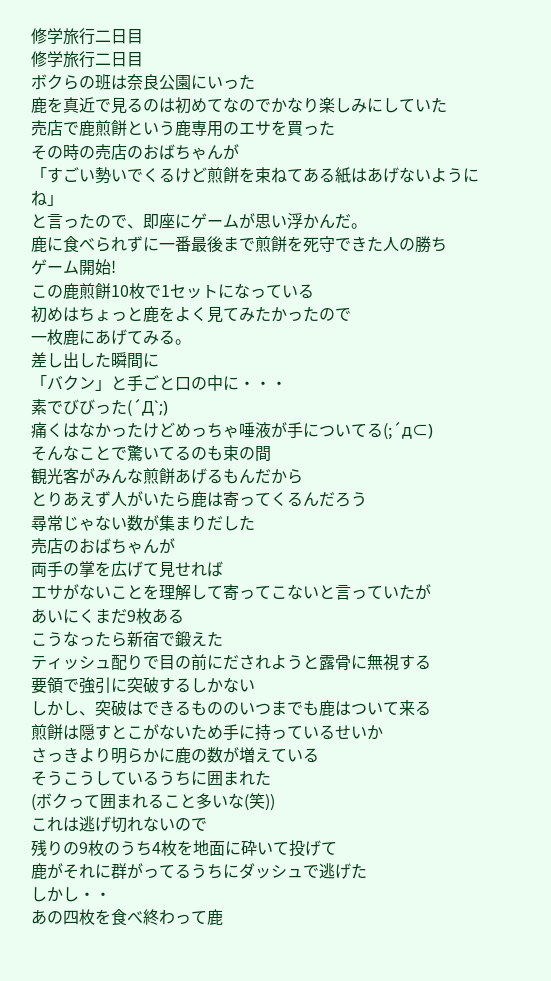修学旅行二日目
修学旅行二日目
ボクらの班は奈良公園にいった
鹿を真近で見るのは初めてなのでかなり楽しみにしていた
売店で鹿煎餅という鹿専用のエサを買った
その時の売店のおばちゃんが
「すごい勢いでくるけど煎餅を束ねてある紙はあげないようにね」
と言ったので、即座にゲームが思い浮かんだ。
鹿に食べられずに一番最後まで煎餅を死守できた人の勝ち
ゲーム開始!
この鹿煎餅10枚で1セットになっている
初めはちょっと鹿をよく見てみたかったので
一枚鹿にあげてみる。
差し出した瞬間に
「バクン」と手ごと口の中に・・・
素でびびった(´Д`;)
痛くはなかったけどめっちゃ唾液が手についてる(;´д⊂)
そんなことで驚いてるのも束の間
観光客がみんな煎餅あげるもんだから
とりあえず人がいたら鹿は寄ってくるんだろう
尋常じゃない数が集まりだした
売店のおばちゃんが
両手の掌を広げて見せれば
エサがないことを理解して寄ってこないと言っていたが
あいにくまだ9枚ある
こうなったら新宿で鍛えた
ティッシュ配りで目の前にだされようと露骨に無視する
要領で強引に突破するしかない
しかし、突破はできるもののいつまでも鹿はついて来る
煎餅は隠すとこがないため手に持っているせいか
さっきより明らかに鹿の数が増えている
そうこうしているうちに囲まれた
(ボクって囲まれること多いな(笑))
これは逃げ切れないので
残りの9枚のうち4枚を地面に砕いて投げて
鹿がそれに群がってるうちにダッシュで逃げた
しかし・・
あの四枚を食べ終わって鹿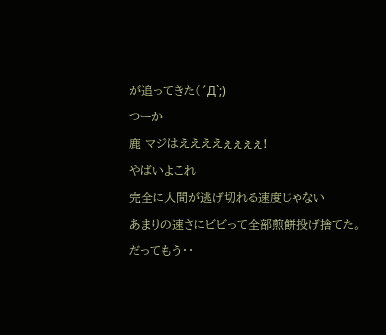が追ってきた(´Д`;)
つーか
鹿 マジはええええぇぇぇぇ!
やばいよこれ
完全に人間が逃げ切れる速度じゃない
あまりの速さにビビって全部煎餅投げ捨てた。
だってもう・・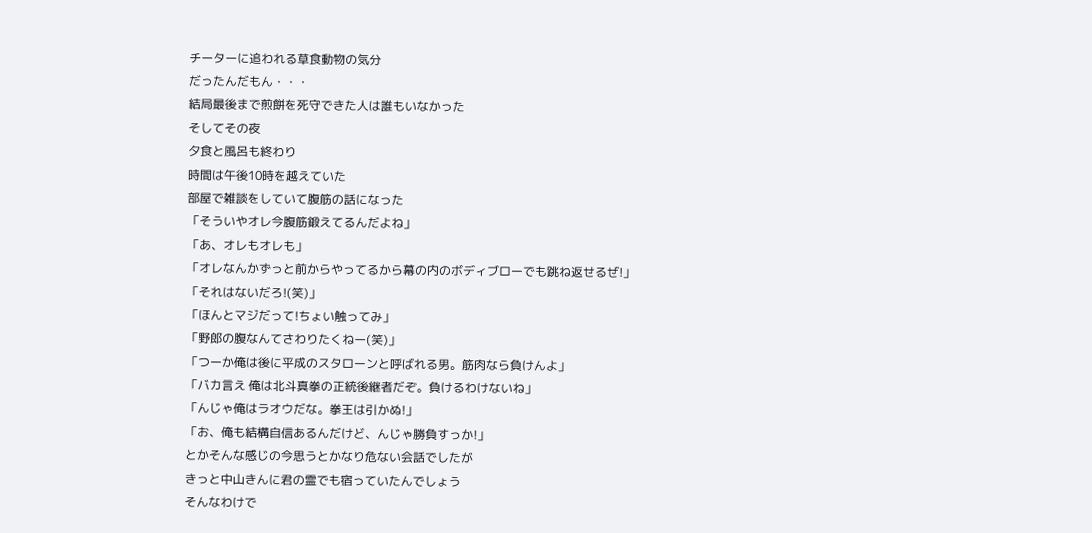チーターに追われる草食動物の気分
だったんだもん・・・
結局最後まで煎餅を死守できた人は誰もいなかった
そしてその夜
夕食と風呂も終わり
時間は午後10時を越えていた
部屋で雑談をしていて腹筋の話になった
「そういやオレ今腹筋鍛えてるんだよね」
「あ、オレもオレも」
「オレなんかずっと前からやってるから幕の内のボディブローでも跳ね返せるぜ!」
「それはないだろ!(笑)」
「ほんとマジだって!ちょい触ってみ」
「野郎の腹なんてさわりたくねー(笑)」
「つーか俺は後に平成のスタローンと呼ばれる男。筋肉なら負けんよ」
「バカ言え 俺は北斗真拳の正統後継者だぞ。負けるわけないね」
「んじゃ俺はラオウだな。拳王は引かぬ!」
「お、俺も結構自信あるんだけど、んじゃ勝負すっか!」
とかそんな感じの今思うとかなり危ない会話でしたが
きっと中山きんに君の霊でも宿っていたんでしょう
そんなわけで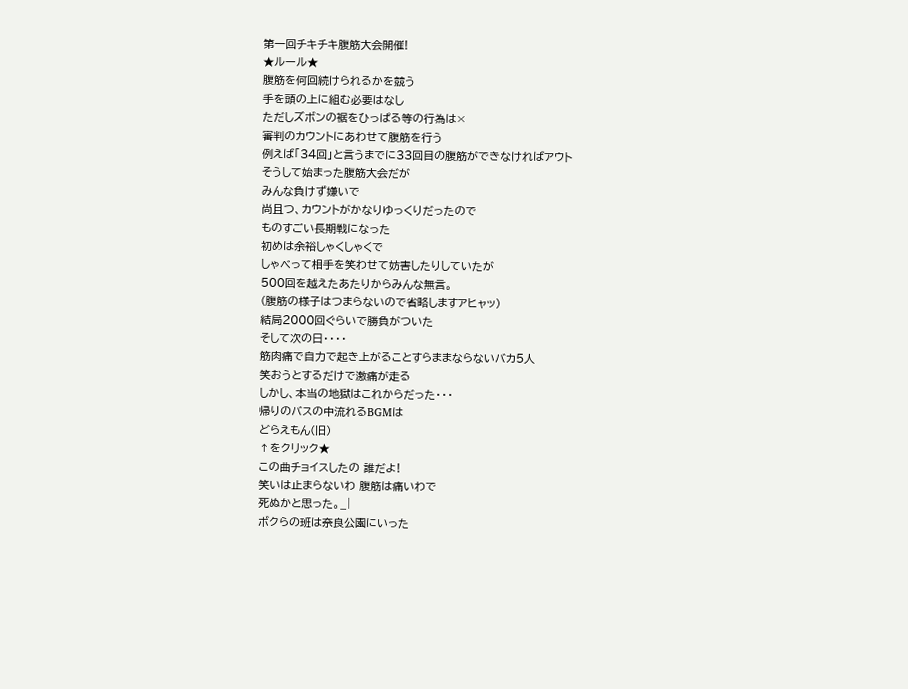第一回チキチキ腹筋大会開催!
★ルール★
腹筋を何回続けられるかを競う
手を頭の上に組む必要はなし
ただしズボンの裾をひっぱる等の行為は×
審判のカウントにあわせて腹筋を行う
例えば「34回」と言うまでに33回目の腹筋ができなければアウト
そうして始まった腹筋大会だが
みんな負けず嫌いで
尚且つ、カウントがかなりゆっくりだったので
ものすごい長期戦になった
初めは余裕しゃくしゃくで
しゃべって相手を笑わせて妨害したりしていたが
500回を越えたあたりからみんな無言。
(腹筋の様子はつまらないので省略しますアヒャッ)
結局2000回ぐらいで勝負がついた
そして次の日・・・・
筋肉痛で自力で起き上がることすらままならないバカ5人
笑おうとするだけで激痛が走る
しかし、本当の地獄はこれからだった・・・
帰りのバスの中流れるBGMは
どらえもん(旧)
↑をクリック★
この曲チョイスしたの 誰だよ!
笑いは止まらないわ 腹筋は痛いわで
死ぬかと思った。_|
ボクらの班は奈良公園にいった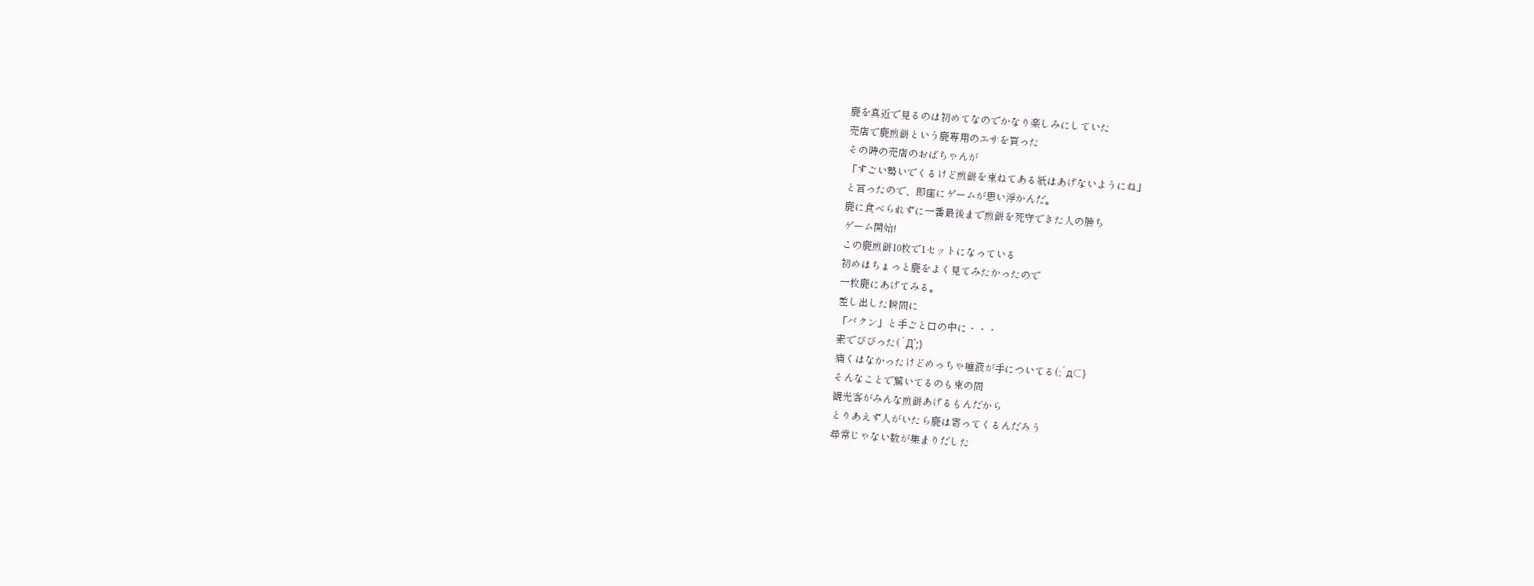鹿を真近で見るのは初めてなのでかなり楽しみにしていた
売店で鹿煎餅という鹿専用のエサを買った
その時の売店のおばちゃんが
「すごい勢いでくるけど煎餅を束ねてある紙はあげないようにね」
と言ったので、即座にゲームが思い浮かんだ。
鹿に食べられずに一番最後まで煎餅を死守できた人の勝ち
ゲーム開始!
この鹿煎餅10枚で1セットになっている
初めはちょっと鹿をよく見てみたかったので
一枚鹿にあげてみる。
差し出した瞬間に
「バクン」と手ごと口の中に・・・
素でびびった(´Д`;)
痛くはなかったけどめっちゃ唾液が手についてる(;´д⊂)
そんなことで驚いてるのも束の間
観光客がみんな煎餅あげるもんだから
とりあえず人がいたら鹿は寄ってくるんだろう
尋常じゃない数が集まりだした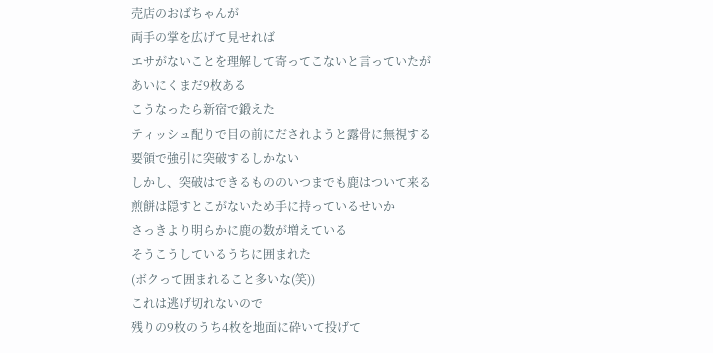売店のおばちゃんが
両手の掌を広げて見せれば
エサがないことを理解して寄ってこないと言っていたが
あいにくまだ9枚ある
こうなったら新宿で鍛えた
ティッシュ配りで目の前にだされようと露骨に無視する
要領で強引に突破するしかない
しかし、突破はできるもののいつまでも鹿はついて来る
煎餅は隠すとこがないため手に持っているせいか
さっきより明らかに鹿の数が増えている
そうこうしているうちに囲まれた
(ボクって囲まれること多いな(笑))
これは逃げ切れないので
残りの9枚のうち4枚を地面に砕いて投げて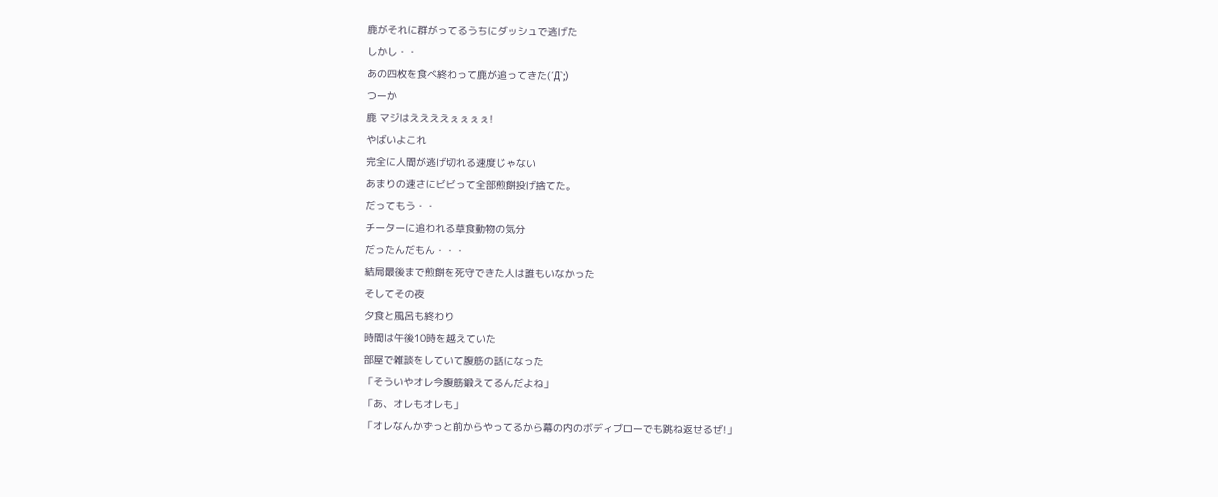鹿がそれに群がってるうちにダッシュで逃げた
しかし・・
あの四枚を食べ終わって鹿が追ってきた(´Д`;)
つーか
鹿 マジはええええぇぇぇぇ!
やばいよこれ
完全に人間が逃げ切れる速度じゃない
あまりの速さにビビって全部煎餅投げ捨てた。
だってもう・・
チーターに追われる草食動物の気分
だったんだもん・・・
結局最後まで煎餅を死守できた人は誰もいなかった
そしてその夜
夕食と風呂も終わり
時間は午後10時を越えていた
部屋で雑談をしていて腹筋の話になった
「そういやオレ今腹筋鍛えてるんだよね」
「あ、オレもオレも」
「オレなんかずっと前からやってるから幕の内のボディブローでも跳ね返せるぜ!」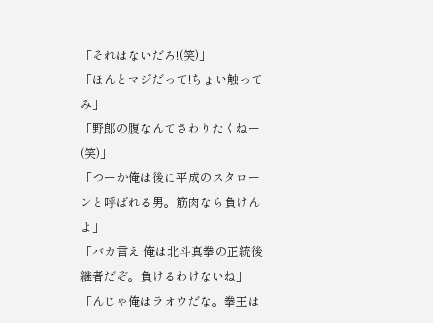「それはないだろ!(笑)」
「ほんとマジだって!ちょい触ってみ」
「野郎の腹なんてさわりたくねー(笑)」
「つーか俺は後に平成のスタローンと呼ばれる男。筋肉なら負けんよ」
「バカ言え 俺は北斗真拳の正統後継者だぞ。負けるわけないね」
「んじゃ俺はラオウだな。拳王は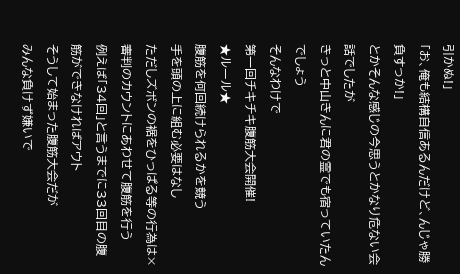引かぬ!」
「お、俺も結構自信あるんだけど、んじゃ勝負すっか!」
とかそんな感じの今思うとかなり危ない会話でしたが
きっと中山きんに君の霊でも宿っていたんでしょう
そんなわけで
第一回チキチキ腹筋大会開催!
★ルール★
腹筋を何回続けられるかを競う
手を頭の上に組む必要はなし
ただしズボンの裾をひっぱる等の行為は×
審判のカウントにあわせて腹筋を行う
例えば「34回」と言うまでに33回目の腹筋ができなければアウト
そうして始まった腹筋大会だが
みんな負けず嫌いで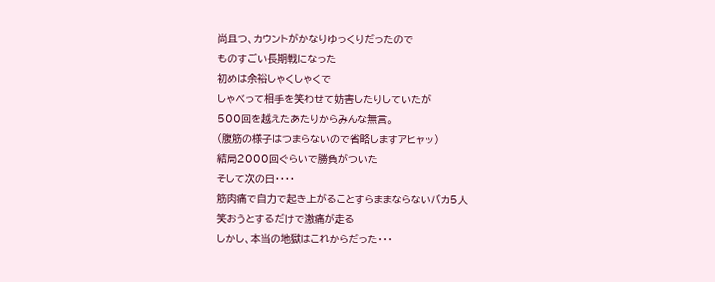尚且つ、カウントがかなりゆっくりだったので
ものすごい長期戦になった
初めは余裕しゃくしゃくで
しゃべって相手を笑わせて妨害したりしていたが
500回を越えたあたりからみんな無言。
(腹筋の様子はつまらないので省略しますアヒャッ)
結局2000回ぐらいで勝負がついた
そして次の日・・・・
筋肉痛で自力で起き上がることすらままならないバカ5人
笑おうとするだけで激痛が走る
しかし、本当の地獄はこれからだった・・・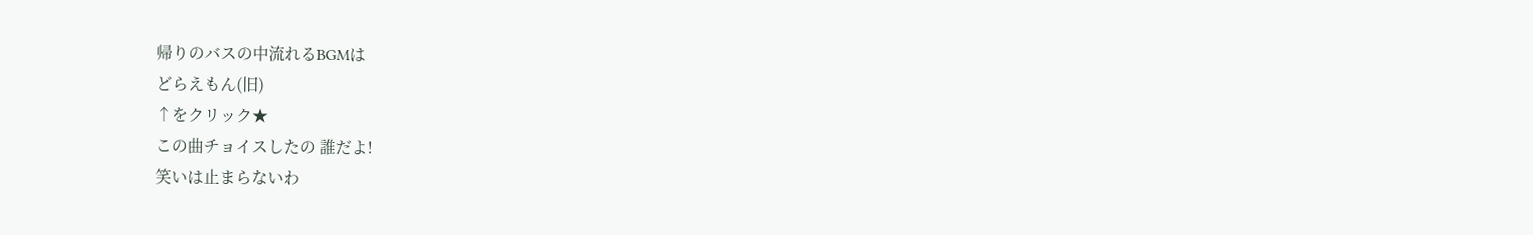帰りのバスの中流れるBGMは
どらえもん(旧)
↑をクリック★
この曲チョイスしたの 誰だよ!
笑いは止まらないわ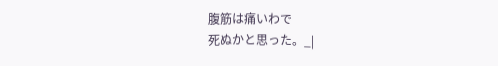腹筋は痛いわで
死ぬかと思った。_|